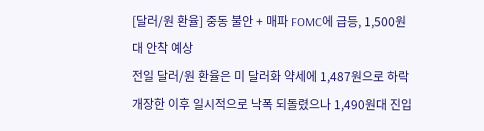[달러/원 환율] 중동 불안 + 매파 FOMC에 급등, 1,500원대 안착 예상
전일 달러/원 환율은 미 달러화 약세에 1,487원으로 하락 개장한 이후 일시적으로 낙폭 되돌렸으나 1,490원대 진입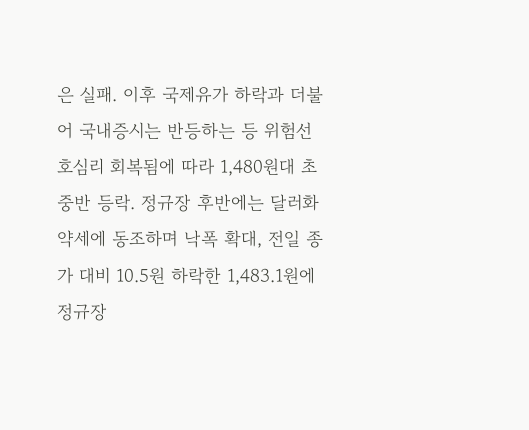은 실패. 이후 국제유가 하락과 더불어 국내증시는 반등하는 등 위험선호심리 회복됨에 따라 1,480원대 초중반 등락. 정규장 후반에는 달러화 약세에 동조하며 낙폭 확대, 전일 종가 대비 10.5원 하락한 1,483.1원에 정규장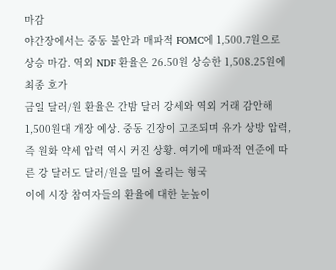마감
야간장에서는 중동 불안과 매파적 FOMC에 1,500.7원으로 상승 마감. 역외 NDF 환율은 26.50원 상승한 1,508.25원에 최종 호가
금일 달러/원 환율은 간밤 달러 강세와 역외 거래 감안해 1,500원대 개장 예상. 중동 긴장이 고조되며 유가 상방 압력, 즉 원화 약세 압력 역시 커진 상황. 여기에 매파적 연준에 따른 강 달러도 달러/원을 밀어 올리는 형국
이에 시장 참여자들의 환율에 대한 눈높이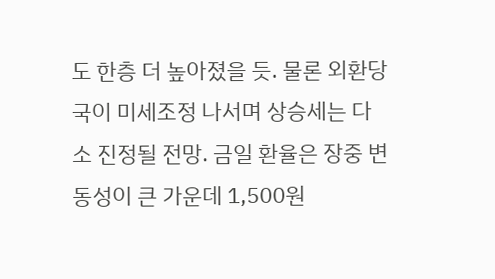도 한층 더 높아졌을 듯. 물론 외환당국이 미세조정 나서며 상승세는 다소 진정될 전망. 금일 환율은 장중 변동성이 큰 가운데 1,500원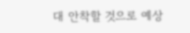대 안착할 것으로 예상